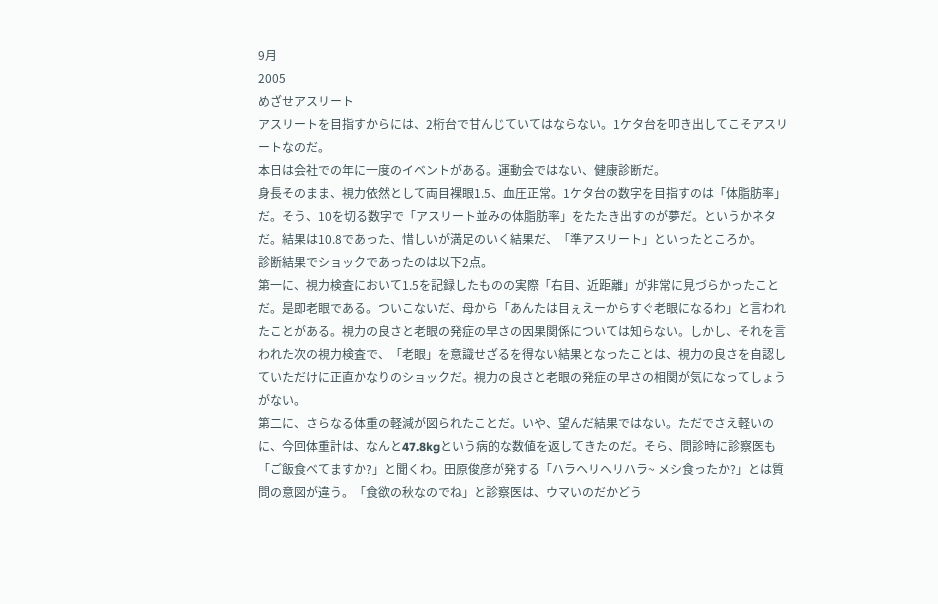9月
2005
めざせアスリート
アスリートを目指すからには、2桁台で甘んじていてはならない。1ケタ台を叩き出してこそアスリートなのだ。
本日は会社での年に一度のイベントがある。運動会ではない、健康診断だ。
身長そのまま、視力依然として両目裸眼1.5、血圧正常。1ケタ台の数字を目指すのは「体脂肪率」だ。そう、10を切る数字で「アスリート並みの体脂肪率」をたたき出すのが夢だ。というかネタだ。結果は10.8であった、惜しいが満足のいく結果だ、「準アスリート」といったところか。
診断結果でショックであったのは以下2点。
第一に、視力検査において1.5を記録したものの実際「右目、近距離」が非常に見づらかったことだ。是即老眼である。ついこないだ、母から「あんたは目ぇえーからすぐ老眼になるわ」と言われたことがある。視力の良さと老眼の発症の早さの因果関係については知らない。しかし、それを言われた次の視力検査で、「老眼」を意識せざるを得ない結果となったことは、視力の良さを自認していただけに正直かなりのショックだ。視力の良さと老眼の発症の早さの相関が気になってしょうがない。
第二に、さらなる体重の軽減が図られたことだ。いや、望んだ結果ではない。ただでさえ軽いのに、今回体重計は、なんと47.8kgという病的な数値を返してきたのだ。そら、問診時に診察医も「ご飯食べてますか?」と聞くわ。田原俊彦が発する「ハラヘリヘリハラ~ メシ食ったか?」とは質問の意図が違う。「食欲の秋なのでね」と診察医は、ウマいのだかどう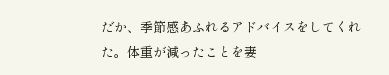だか、季節感あふれるアドバイスをしてくれた。体重が減ったことを妻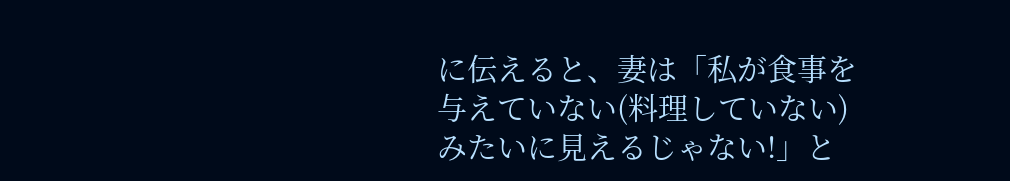に伝えると、妻は「私が食事を与えていない(料理していない)みたいに見えるじゃない!」と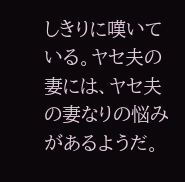しきりに嘆いている。ヤセ夫の妻には、ヤセ夫の妻なりの悩みがあるようだ。